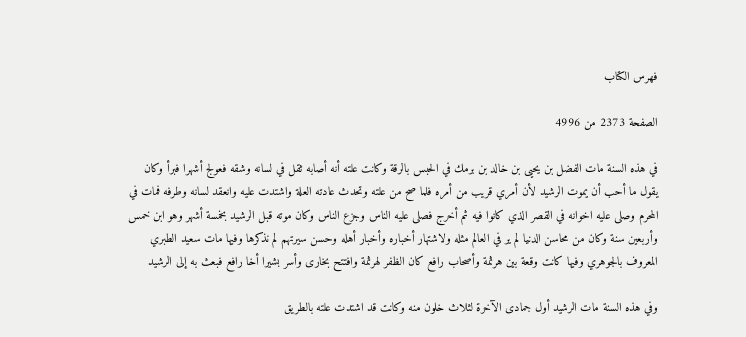فهرس الكتاب

الصفحة 2373 من 4996

في هذه السنة مات الفضل بن يحيى بن خالد بن برمك في الحبس بالرقة وكانت علته أنه أصابه ثقل في لسانه وشقه فعولج أشهرا فبرأ وكان يقول ما أحب أن يموت الرشيد لأن أمري قريب من أمره فلما صح من علته وتحدث عادته العلة واشتدت عليه وانعقد لسانه وطرفه فمات في المحرم وصلى عليه اخوانه في القصر الذي كانوا فيه ثم أخرج فصلى عليه الناس وجزع الناس وكان موته قبل الرشيد بخمسة أشهر وهو ابن خمس وأربعين سنة وكان من محاسن الدنيا لم ير في العالم مثله ولاشتهار أخباره وأخبار أهله وحسن سيرتهم لم نذكرها وفيها مات سعيد الطبري المعروف بالجوهري وفيها كانت وقعة بين هرثمة وأصحاب رافع كان الظفر لهرثمة وافتتح بخارى وأسر بشيرا أخا رافع فبعث به إلى الرشيد

وفي هذه السنة مات الرشيد أول جمادى الآخرة لثلاث خلون منه وكانت قد اشتدت علته بالطريق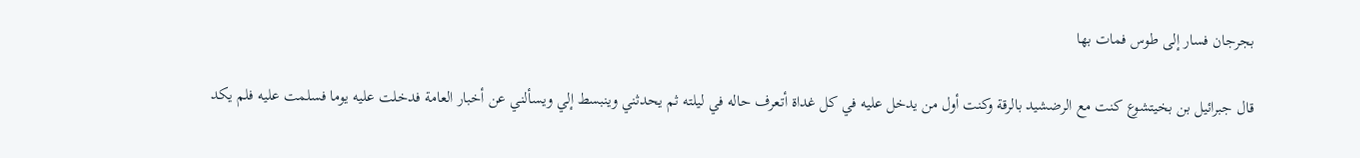بجرجان فسار إلى طوس فمات بها

قال جبرائيل بن بخيتشوع كنت مع الرضشيد بالرقة وكنت أول من يدخل عليه في كل غداة أتعرف حاله في ليلته ثم يحدثني وينبسط إلي ويسألني عن أخبار العامة فدخلت عليه يوما فسلمت عليه فلم يكد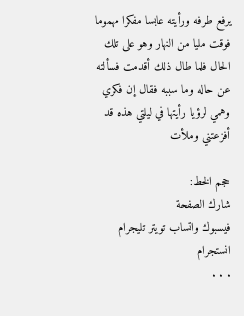يرفع طرفه ورأيته عابسا مفكرا مهموما فوقت مليا من النهار وهو على تلك الحال فلما طال ذلك أقدمت فسألته عن حاله وما سببه فقال إن فكري وهمي لرؤيا رأيتها في ليلتي هذه قد أفزعتني وملأت

حجم الخط:
شارك الصفحة
فيسبوك واتساب تويتر تليجرام انستجرام
. . .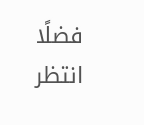فضلًا انتظر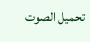تحميل الصوت